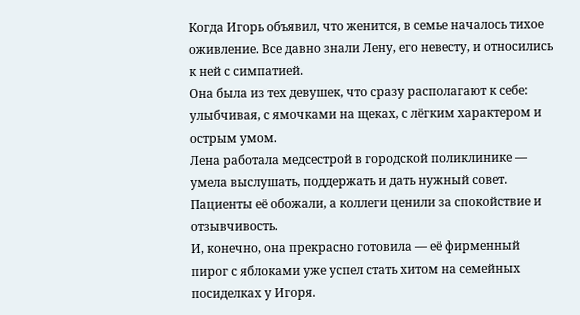Когда Игорь объявил, что женится, в семье началось тихое оживление. Все давно знали Лену, его невесту, и относились к ней с симпатией.
Она была из тех девушек, что сразу располагают к себе: улыбчивая, с ямочками на щеках, с лёгким характером и острым умом.
Лена работала медсестрой в городской поликлинике — умела выслушать, поддержать и дать нужный совет. Пациенты её обожали, а коллеги ценили за спокойствие и отзывчивость.
И, конечно, она прекрасно готовила — её фирменный пирог с яблоками уже успел стать хитом на семейных посиделках у Игоря.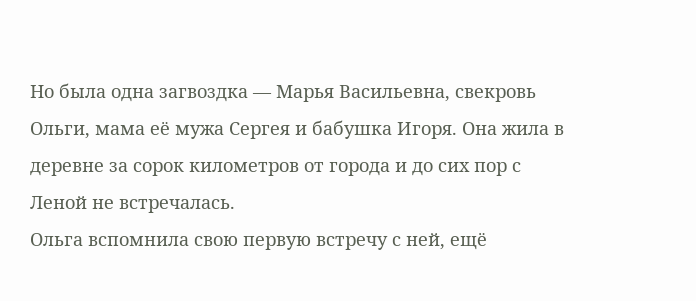Но была одна загвоздка — Марья Васильевна, свекровь Ольги, мама её мужа Сергея и бабушка Игоря. Она жила в деревне за сорок километров от города и до сих пор с Леной не встречалась.
Ольга вспомнила свою первую встречу с ней, ещё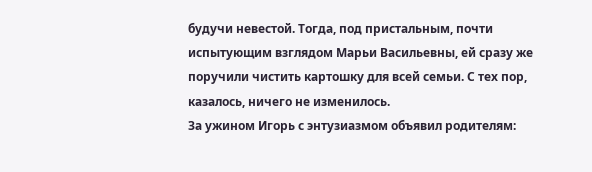будучи невестой. Тогда, под пристальным, почти испытующим взглядом Марьи Васильевны, ей сразу же поручили чистить картошку для всей семьи. С тех пор, казалось, ничего не изменилось.
За ужином Игорь с энтузиазмом объявил родителям: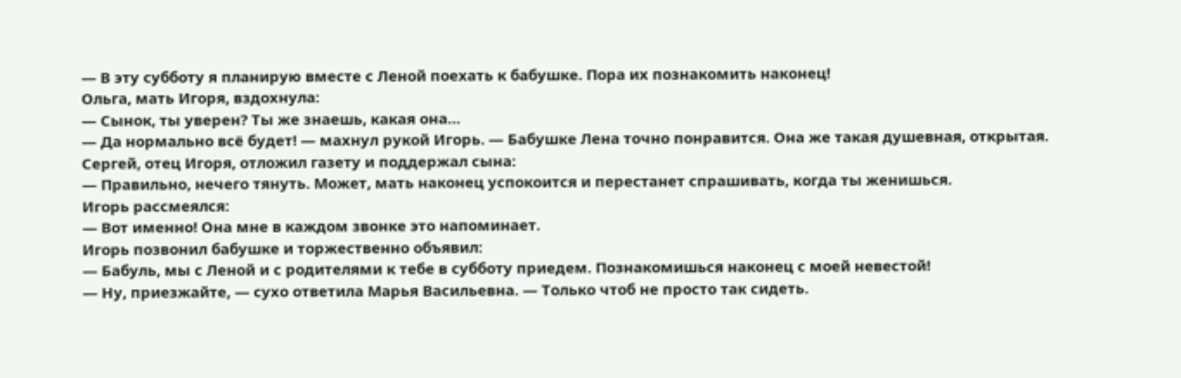— В эту субботу я планирую вместе с Леной поехать к бабушке. Пора их познакомить наконец!
Ольга, мать Игоря, вздохнула:
— Сынок, ты уверен? Ты же знаешь, какая она…
— Да нормально всё будет! — махнул рукой Игорь. — Бабушке Лена точно понравится. Она же такая душевная, открытая.
Сергей, отец Игоря, отложил газету и поддержал сына:
— Правильно, нечего тянуть. Может, мать наконец успокоится и перестанет спрашивать, когда ты женишься.
Игорь рассмеялся:
— Вот именно! Она мне в каждом звонке это напоминает.
Игорь позвонил бабушке и торжественно объявил:
— Бабуль, мы с Леной и с родителями к тебе в субботу приедем. Познакомишься наконец с моей невестой!
— Ну, приезжайте, — сухо ответила Марья Васильевна. — Только чтоб не просто так сидеть.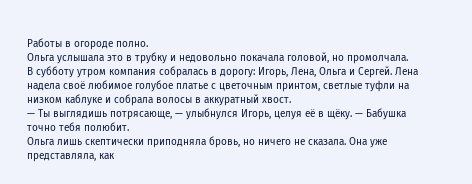Работы в огороде полно.
Ольга услышала это в трубку и недовольно покачала головой, но промолчала.
В субботу утром компания собралась в дорогу: Игорь, Лена, Ольга и Сергей. Лена надела своё любимое голубое платье с цветочным принтом, светлые туфли на низком каблуке и собрала волосы в аккуратный хвост.
— Ты выглядишь потрясающе, — улыбнулся Игорь, целуя её в щёку. — Бабушка точно тебя полюбит.
Ольга лишь скептически приподняла бровь, но ничего не сказала. Она уже представляла, как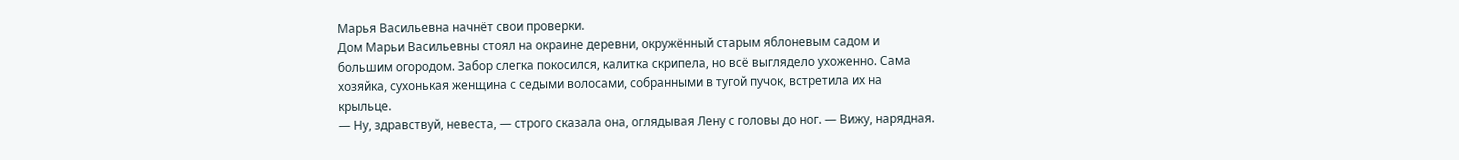Марья Васильевна начнёт свои проверки.
Дом Марьи Васильевны стоял на окраине деревни, окружённый старым яблоневым садом и большим огородом. Забор слегка покосился, калитка скрипела, но всё выглядело ухоженно. Сама хозяйка, сухонькая женщина с седыми волосами, собранными в тугой пучок, встретила их на крыльце.
— Ну, здравствуй, невеста, — строго сказала она, оглядывая Лену с головы до ног. — Вижу, нарядная.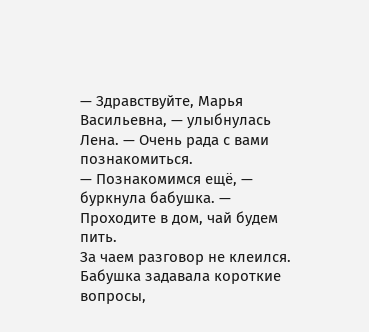— Здравствуйте, Марья Васильевна, — улыбнулась Лена. — Очень рада с вами познакомиться.
— Познакомимся ещё, — буркнула бабушка. — Проходите в дом, чай будем пить.
За чаем разговор не клеился. Бабушка задавала короткие вопросы,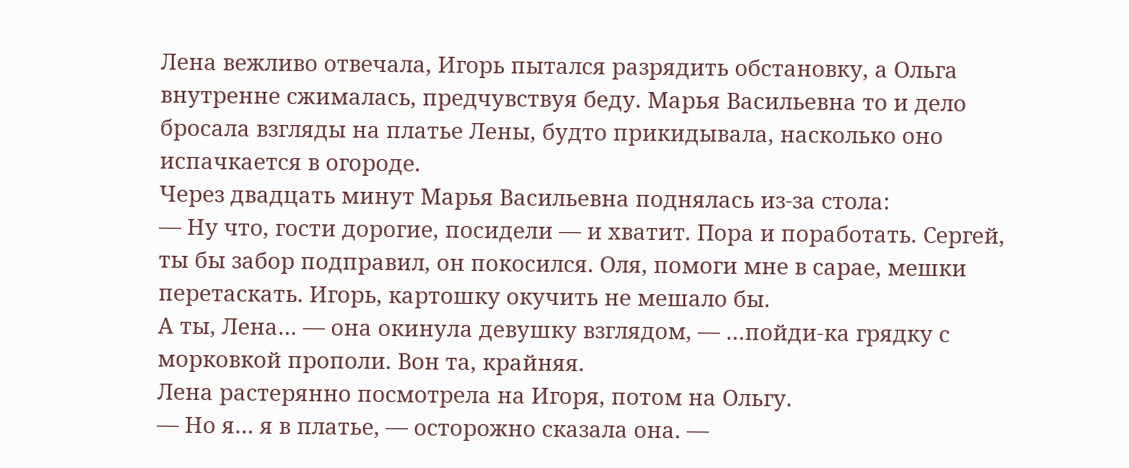Лена вежливо отвечала, Игорь пытался разрядить обстановку, а Ольга внутренне сжималась, предчувствуя беду. Марья Васильевна то и дело бросала взгляды на платье Лены, будто прикидывала, насколько оно испачкается в огороде.
Через двадцать минут Марья Васильевна поднялась из‑за стола:
— Ну что, гости дорогие, посидели — и хватит. Пора и поработать. Сергей, ты бы забор подправил, он покосился. Оля, помоги мне в сарае, мешки перетаскать. Игорь, картошку окучить не мешало бы.
А ты, Лена… — она окинула девушку взглядом, — …пойди-ка грядку с морковкой прополи. Вон та, крайняя.
Лена растерянно посмотрела на Игоря, потом на Ольгу.
— Но я… я в платье, — осторожно сказала она. —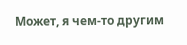Может, я чем‑то другим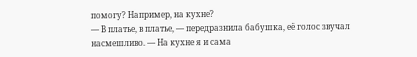помогу? Например, на кухне?
— В платье, в платье, — передразнила бабушка, её голос звучал насмешливо. — На кухне я и сама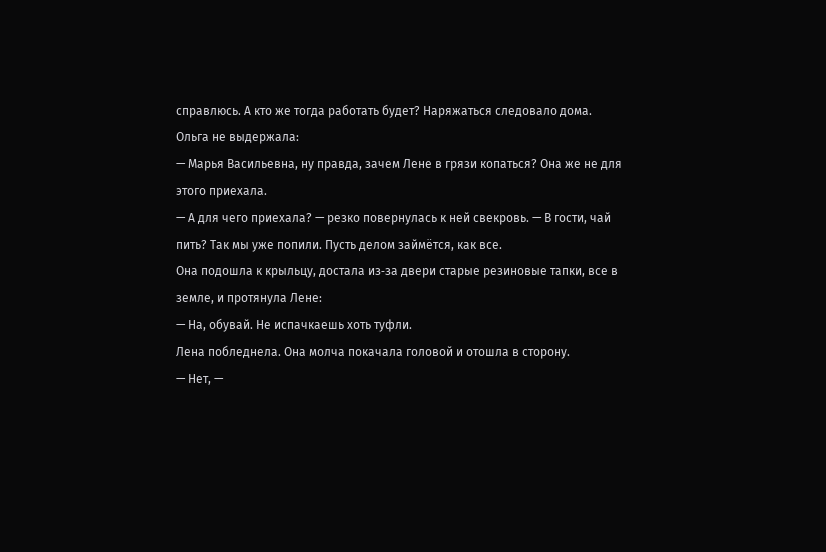справлюсь. А кто же тогда работать будет? Наряжаться следовало дома.
Ольга не выдержала:
— Марья Васильевна, ну правда, зачем Лене в грязи копаться? Она же не для этого приехала.
— А для чего приехала? — резко повернулась к ней свекровь. — В гости, чай пить? Так мы уже попили. Пусть делом займётся, как все.
Она подошла к крыльцу, достала из‑за двери старые резиновые тапки, все в земле, и протянула Лене:
— На, обувай. Не испачкаешь хоть туфли.
Лена побледнела. Она молча покачала головой и отошла в сторону.
— Нет, —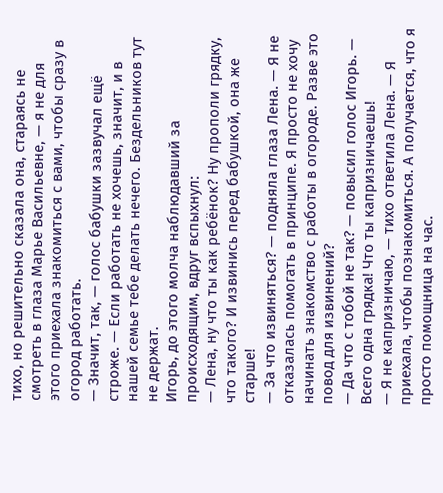тихо, но решительно сказала она, стараясь не смотреть в глаза Марье Васильевне, — я не для этого приехала знакомиться с вами, чтобы сразу в огород работать.
— Значит, так, — голос бабушки зазвучал ещё строже. — Если работать не хочешь, значит, и в нашей семье тебе делать нечего. Бездельников тут не держат.
Игорь, до этого молча наблюдавший за происходящим, вдруг вспыхнул:
— Лена, ну что ты как ребёнок? Ну прополи грядку, что такого? И извинись перед бабушкой, она же старше!
— За что извиняться? — подняла глаза Лена. — Я не отказалась помогать в принципе. Я просто не хочу начинать знакомство с работы в огороде. Разве это повод для извинений?
— Да что с тобой не так? — повысил голос Игорь. — Всего одна грядка! Что ты капризничаешь!
— Я не капризничаю, — тихо ответила Лена. — Я приехала, чтобы познакомиться. А получается, что я просто помощница на час.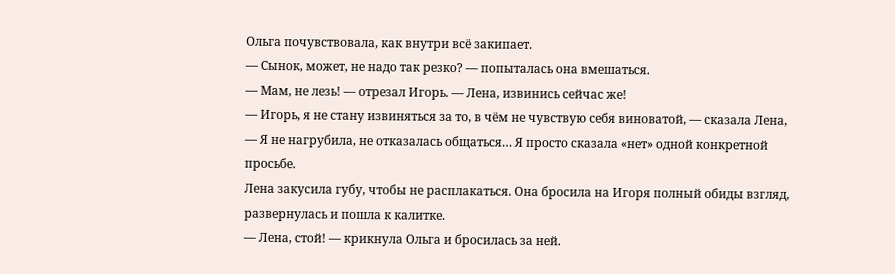Ольга почувствовала, как внутри всё закипает.
— Сынок, может, не надо так резко? — попыталась она вмешаться.
— Мам, не лезь! — отрезал Игорь. — Лена, извинись сейчас же!
— Игорь, я не стану извиняться за то, в чём не чувствую себя виноватой, — сказала Лена, — Я не нагрубила, не отказалась общаться… Я просто сказала «нет» одной конкретной просьбе.
Лена закусила губу, чтобы не расплакаться. Она бросила на Игоря полный обиды взгляд, развернулась и пошла к калитке.
— Лена, стой! — крикнула Ольга и бросилась за ней.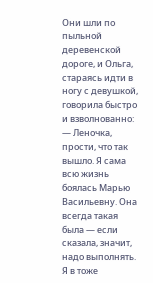Они шли по пыльной деревенской дороге, и Ольга, стараясь идти в ногу с девушкой, говорила быстро и взволнованно:
— Леночка, прости, что так вышло. Я сама всю жизнь боялась Марью Васильевну. Она всегда такая была — если сказала, значит, надо выполнять. Я в тоже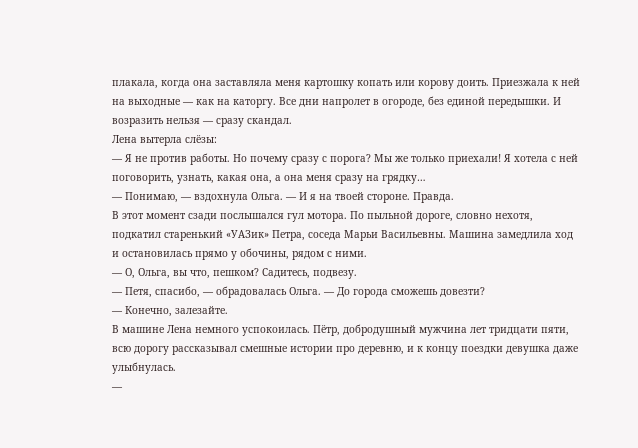плакала, когда она заставляла меня картошку копать или корову доить. Приезжала к ней на выходные — как на каторгу. Все дни напролет в огороде, без единой передышки. И возразить нельзя — сразу скандал.
Лена вытерла слёзы:
— Я не против работы. Но почему сразу с порога? Мы же только приехали! Я хотела с ней поговорить, узнать, какая она, а она меня сразу на грядку…
— Понимаю, — вздохнула Ольга. — И я на твоей стороне. Правда.
В этот момент сзади послышался гул мотора. По пыльной дороге, словно нехотя, подкатил старенький «УАЗик» Петра, соседа Марьи Васильевны. Машина замедлила ход и остановилась прямо у обочины, рядом с ними.
— О, Ольга, вы что, пешком? Садитесь, подвезу.
— Петя, спасибо, — обрадовалась Ольга. — До города сможешь довезти?
— Конечно, залезайте.
В машине Лена немного успокоилась. Пётр, добродушный мужчина лет тридцати пяти, всю дорогу рассказывал смешные истории про деревню, и к концу поездки девушка даже улыбнулась.
—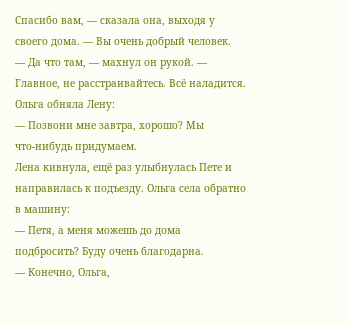Спасибо вам, — сказала она, выходя у своего дома. — Вы очень добрый человек.
— Да что там, — махнул он рукой. — Главное, не расстраивайтесь. Всё наладится.
Ольга обняла Лену:
— Позвони мне завтра, хорошо? Мы что‑нибудь придумаем.
Лена кивнула, ещё раз улыбнулась Пете и направилась к подъезду. Ольга села обратно в машину:
— Петя, а меня можешь до дома подбросить? Буду очень благодарна.
— Конечно, Ольга,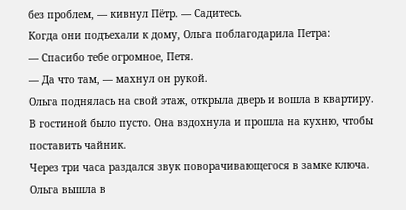без проблем, — кивнул Пётр. — Садитесь.
Когда они подъехали к дому, Ольга поблагодарила Петра:
— Спасибо тебе огромное, Петя.
— Да что там, — махнул он рукой.
Ольга поднялась на свой этаж, открыла дверь и вошла в квартиру. В гостиной было пусто. Она вздохнула и прошла на кухню, чтобы поставить чайник.
Через три часа раздался звук поворачивающегося в замке ключа. Ольга вышла в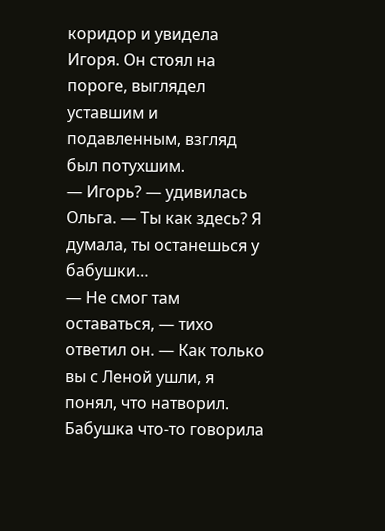коридор и увидела Игоря. Он стоял на пороге, выглядел уставшим и подавленным, взгляд был потухшим.
— Игорь? — удивилась Ольга. — Ты как здесь? Я думала, ты останешься у бабушки…
— Не смог там оставаться, — тихо ответил он. — Как только вы с Леной ушли, я понял, что натворил. Бабушка что-то говорила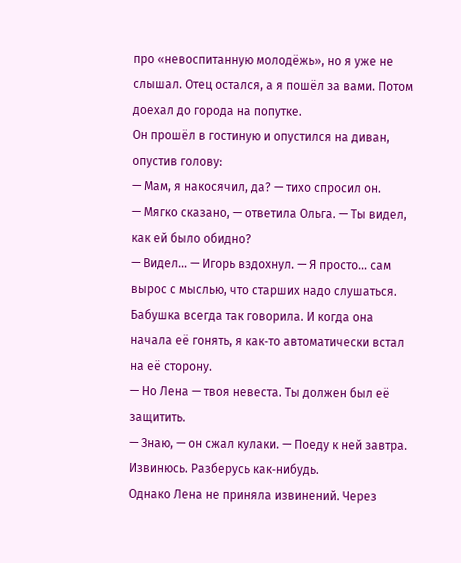про «невоспитанную молодёжь», но я уже не слышал. Отец остался, а я пошёл за вами. Потом доехал до города на попутке.
Он прошёл в гостиную и опустился на диван, опустив голову:
— Мам, я накосячил, да? — тихо спросил он.
— Мягко сказано, — ответила Ольга. — Ты видел, как ей было обидно?
— Видел… — Игорь вздохнул. — Я просто… сам вырос с мыслью, что старших надо слушаться. Бабушка всегда так говорила. И когда она начала её гонять, я как‑то автоматически встал на её сторону.
— Но Лена — твоя невеста. Ты должен был её защитить.
— Знаю, — он сжал кулаки. — Поеду к ней завтра. Извинюсь. Разберусь как‑нибудь.
Однако Лена не приняла извинений. Через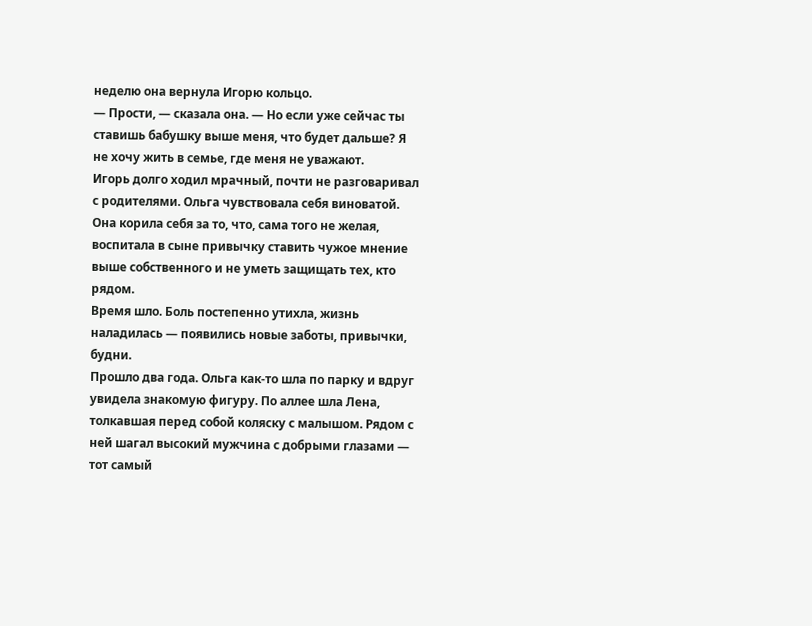неделю она вернула Игорю кольцо.
— Прости, — сказала она. — Но если уже сейчас ты ставишь бабушку выше меня, что будет дальше? Я не хочу жить в семье, где меня не уважают.
Игорь долго ходил мрачный, почти не разговаривал с родителями. Ольга чувствовала себя виноватой. Она корила себя за то, что, сама того не желая, воспитала в сыне привычку ставить чужое мнение выше собственного и не уметь защищать тех, кто рядом.
Время шло. Боль постепенно утихла, жизнь наладилась — появились новые заботы, привычки, будни.
Прошло два года. Ольга как‑то шла по парку и вдруг увидела знакомую фигуру. По аллее шла Лена, толкавшая перед собой коляску с малышом. Рядом с ней шагал высокий мужчина с добрыми глазами — тот самый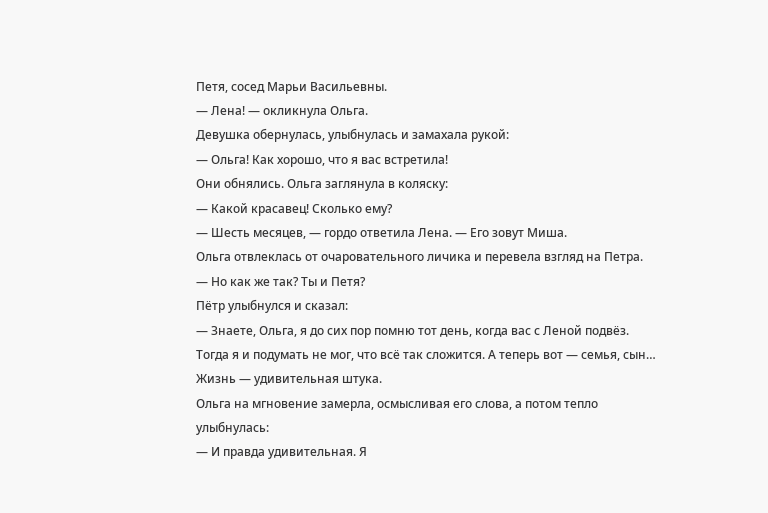Петя, сосед Марьи Васильевны.
— Лена! — окликнула Ольга.
Девушка обернулась, улыбнулась и замахала рукой:
— Ольга! Как хорошо, что я вас встретила!
Они обнялись. Ольга заглянула в коляску:
— Какой красавец! Сколько ему?
— Шесть месяцев, — гордо ответила Лена. — Его зовут Миша.
Ольга отвлеклась от очаровательного личика и перевела взгляд на Петра.
— Но как же так? Ты и Петя?
Пётр улыбнулся и сказал:
— Знаете, Ольга, я до сих пор помню тот день, когда вас с Леной подвёз. Тогда я и подумать не мог, что всё так сложится. А теперь вот — семья, сын… Жизнь — удивительная штука.
Ольга на мгновение замерла, осмысливая его слова, а потом тепло улыбнулась:
— И правда удивительная. Я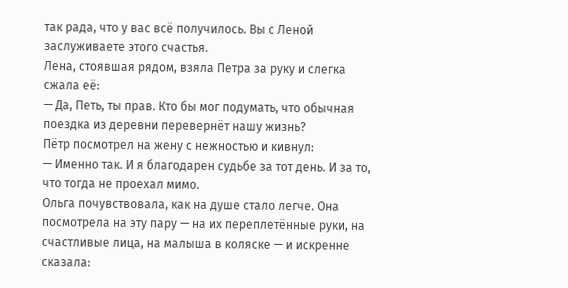так рада, что у вас всё получилось. Вы с Леной заслуживаете этого счастья.
Лена, стоявшая рядом, взяла Петра за руку и слегка сжала её:
— Да, Петь, ты прав. Кто бы мог подумать, что обычная поездка из деревни перевернёт нашу жизнь?
Пётр посмотрел на жену с нежностью и кивнул:
— Именно так. И я благодарен судьбе за тот день. И за то, что тогда не проехал мимо.
Ольга почувствовала, как на душе стало легче. Она посмотрела на эту пару — на их переплетённые руки, на счастливые лица, на малыша в коляске — и искренне сказала: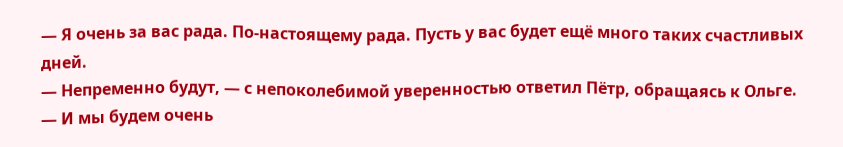— Я очень за вас рада. По‑настоящему рада. Пусть у вас будет ещё много таких счастливых дней.
— Непременно будут, — с непоколебимой уверенностью ответил Пётр, обращаясь к Ольге. — И мы будем очень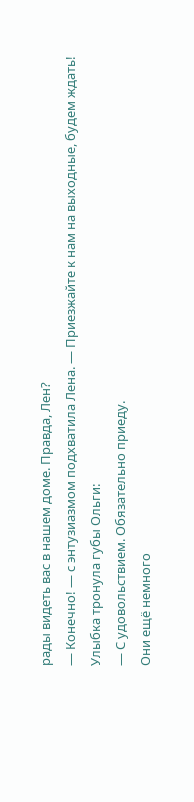рады видеть вас в нашем доме. Правда, Лен?
— Конечно! — с энтузиазмом подхватила Лена. — Приезжайте к нам на выходные, будем ждать!
Улыбка тронула губы Ольги:
— С удовольствием. Обязательно приеду.
Они ещё немного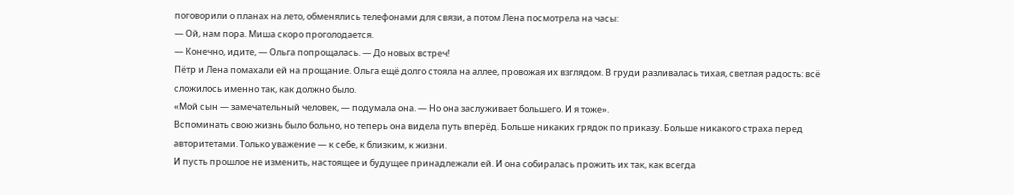поговорили о планах на лето, обменялись телефонами для связи, а потом Лена посмотрела на часы:
— Ой, нам пора. Миша скоро проголодается.
— Конечно, идите, — Ольга попрощалась. — До новых встреч!
Пётр и Лена помахали ей на прощание. Ольга ещё долго стояла на аллее, провожая их взглядом. В груди разливалась тихая, светлая радость: всё сложилось именно так, как должно было.
«Мой сын — замечательный человек, — подумала она. — Но она заслуживает большего. И я тоже».
Вспоминать свою жизнь было больно, но теперь она видела путь вперёд. Больше никаких грядок по приказу. Больше никакого страха перед авторитетами. Только уважение — к себе, к близким, к жизни.
И пусть прошлое не изменить, настоящее и будущее принадлежали ей. И она собиралась прожить их так, как всегда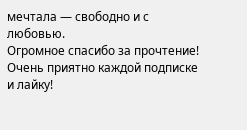мечтала — свободно и с любовью.
Огромное спасибо за прочтение! Очень приятно каждой подписке и лайку!